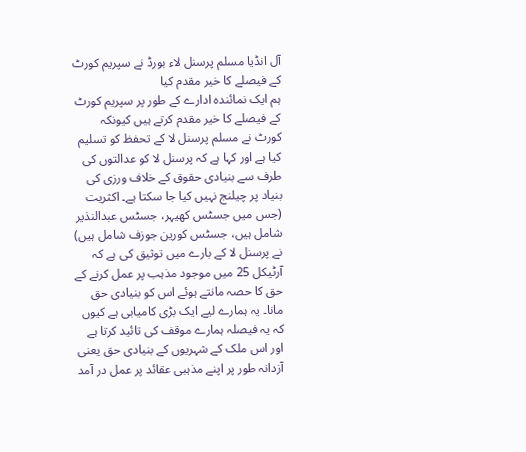آل انڈیا مسلم پرسنل لاء بورڈ نے سپریم کورٹ کے فیصلے کا خیر مقدم کیا
ہم ایک نمائندہ ادارے کے طور پر سپریم کورٹ کے فیصلے کا خیر مقدم کرتے ہیں کیونکہ کورٹ نے مسلم پرسنل لا کے تحفظ کو تسلیم کیا ہے اور کہا ہے کہ پرسنل لا کو عدالتوں کی طرف سے بنیادی حقوق کے خلاف ورزی کی بنیاد پر چیلنج نہیں کیا جا سکتا ہے۔ اکثریت (جس میں جسٹس کھیہر، جسٹس عبدالنذیر شامل ہیں، جسٹس کورین جوزف شامل ہیں) نے پرسنل لا کے بارے میں توثیق کی ہے کہ آرٹیکل 25 میں موجود مذہب پر عمل کرنے کے حق کا حصہ مانتے ہوئے اس کو بنیادی حق مانا۔ یہ ہمارے لیے ایک بڑی کامیابی ہے کیوں کہ یہ فیصلہ ہمارے موقف کی تائید کرتا ہے اور اس ملک کے شہریوں کے بنیادی حق یعنی آزدانہ طور پر اپنے مذہبی عقائد پر عمل در آمد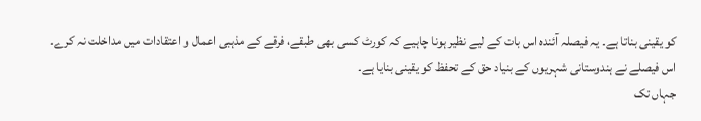کو یقینی بناتا ہے۔ یہ فیصلہ آئندہ اس بات کے لیے نظیر ہونا چاہیے کہ کورٹ کسی بھی طبقے، فرقے کے مذہبی اعمال و اعتقادات میں مداخلت نہ کرے۔ اس فیصلے نے ہندوستانی شہریوں کے بنیاد حق کے تحفظ کو یقینی بنایا ہے۔
جہاں تک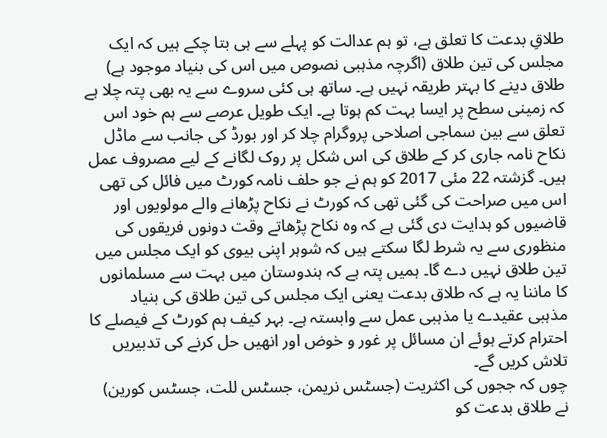طلاقِ بدعت کا تعلق ہے، تو ہم عدالت کو پہلے سے ہی بتا چکے ہیں کہ ایک مجلس کی تین طلاق (اگرچہ مذہبی نصوص میں اس کی بنیاد موجود ہے) طلاق دینے کا بہتر طریقہ نہیں ہے۔ ساتھ ہی کئی سروے سے یہ بھی پتہ چلا ہے کہ زمینی سطح پر ایسا بہت کم ہوتا ہے۔ ایک طویل عرصے سے ہم خود اس تعلق سے بین سماجی اصلاحی پروگرام چلا کر اور بورڈ کی جانب سے ماڈل نکاح نامہ جاری کر کے طلاق کی اس شکل پر روک لگانے کے لیے مصروف عمل ہیں۔ گزشتہ 22 مئی 2017 کو ہم نے جو حلف نامہ کورٹ میں فائل کی تھی اس میں صراحت کی گئی تھی کہ کورٹ نے نکاح پڑھانے والے مولویوں اور قاضیوں کو ہدایت دی گئی ہے کہ وہ نکاح پڑھاتے وقت دونوں فریقوں کی منظوری سے یہ شرط لگا سکتے ہیں کہ شوہر اپنی بیوی کو ایک مجلس میں تین طلاق نہیں دے گا۔ ہمیں پتہ ہے کہ ہندوستان میں بہت سے مسلمانوں کا ماننا یہ ہے کہ طلاق بدعت یعنی ایک مجلس کی تین طلاق کی بنیاد مذہبی عقیدے یا مذہبی عمل سے وابستہ ہے۔ بہر کیف ہم کورٹ کے فیصلے کا احترام کرتے ہوئے ان مسائل پر غور و خوض اور انھیں حل کرنے کی تدبیریں تلاش کریں گے۔
چوں کہ ججوں کی اکثریت (جسٹس نریمن، جسٹس للت، جسٹس کورین) نے طلاق بدعت کو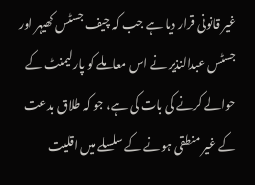غیر قانونی قرار دیا ہے جب کہ چیف جسٹس کھیہر اور جسٹس عبدالنذیر نے اس معاملے کو پارلیمنٹ کے حوالے کرنے کی بات کی ہے، جو کہ طلاق بدعت کے غیر منطقی ہونے کے سلسلے میں اقلیت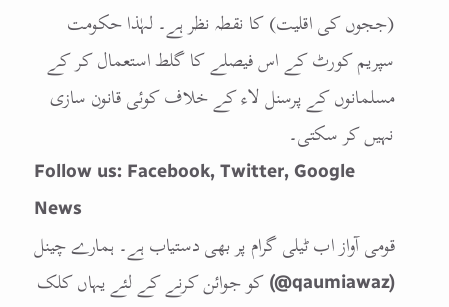(ججوں کی اقلیت) کا نقطہ نظر ہے۔ لہٰذا حکومت سپریم کورٹ کے اس فیصلے کا گلط استعمال کر کے مسلمانوں کے پرسنل لاء کے خلاف کوئی قانون سازی نہیں کر سکتی۔
Follow us: Facebook, Twitter, Google News
قومی آواز اب ٹیلی گرام پر بھی دستیاب ہے۔ ہمارے چینل (qaumiawaz@) کو جوائن کرنے کے لئے یہاں کلک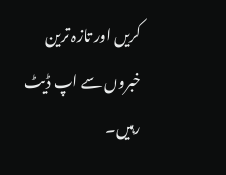کریں اور تازہ ترین خبروں سے اپ ڈیٹ رہیں۔